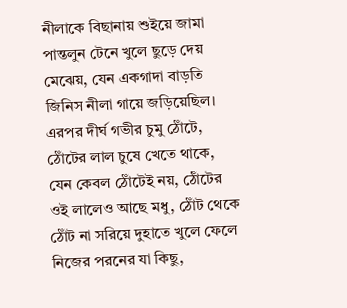নীলাকে বিছানায় শুইয়ে জামা পান্তলুন টেনে খুলে ছুড়ে দেয় মেঝেয়, যেন একগাদা বাড়তি জিনিস নীলা গায়ে জড়িয়েছিল। এরপর দীর্ঘ গভীর চুমু ঠোঁটে, ঠোঁটের লাল চুষে খেতে থাকে, যেন কেবল ঠোঁটেই নয়, ঠোঁটের ওই লালেও আছে মধু, ঠোঁট থেকে ঠোঁট না সরিয়ে দুহাতে খুলে ফেলে নিজের পরনের যা কিছু,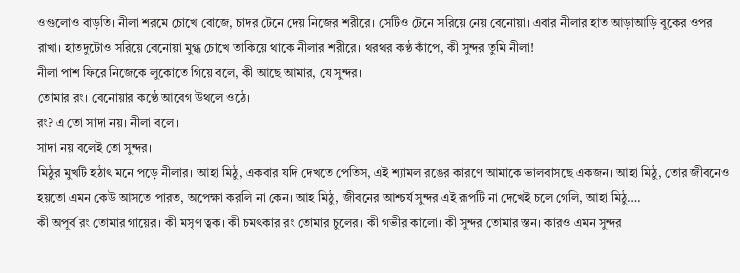ওগুলোও বাড়তি। নীলা শরমে চোখে বোজে, চাদর টেনে দেয় নিজের শরীরে। সেটিও টেনে সরিয়ে নেয় বেনোয়া। এবার নীলার হাত আড়াআড়ি বুকের ওপর রাখা। হাতদুটোও সরিয়ে বেনোয়া মুগ্ধ চোখে তাকিয়ে থাকে নীলার শরীরে। থরথর কণ্ঠ কাঁপে, কী সুন্দর তুমি নীলা!
নীলা পাশ ফিরে নিজেকে লুকোতে গিয়ে বলে, কী আছে আমার, যে সুন্দর।
তোমার রং। বেনোয়ার কণ্ঠে আবেগ উথলে ওঠে।
রং? এ তো সাদা নয়। নীলা বলে।
সাদা নয় বলেই তো সুন্দর।
মিঠুর মুখটি হঠাৎ মনে পড়ে নীলার। আহা মিঠু, একবার যদি দেখতে পেতিস, এই শ্যামল রঙের কারণে আমাকে ভালবাসছে একজন। আহা মিঠু, তোর জীবনেও হয়তো এমন কেউ আসতে পারত, অপেক্ষা করলি না কেন। আহ মিঠু, জীবনের আশ্চর্য সুন্দর এই রূপটি না দেখেই চলে গেলি, আহা মিঠু….
কী অপূর্ব রং তোমার গায়ের। কী মসৃণ ত্বক। কী চমৎকার রং তোমার চুলের। কী গভীর কালো। কী সুন্দর তোমার স্তন। কারও এমন সুন্দর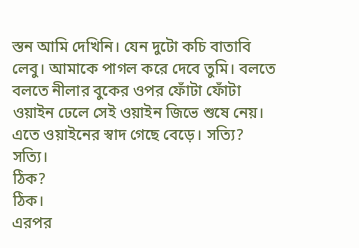স্তন আমি দেখিনি। যেন দুটো কচি বাতাবি লেবু। আমাকে পাগল করে দেবে তুমি। বলতে বলতে নীলার বুকের ওপর ফোঁটা ফোঁটা ওয়াইন ঢেলে সেই ওয়াইন জিভে শুষে নেয়।
এতে ওয়াইনের স্বাদ গেছে বেড়ে। সত্যি? সত্যি।
ঠিক?
ঠিক।
এরপর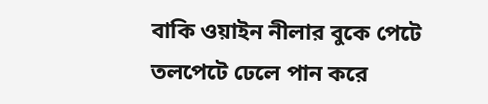বাকি ওয়াইন নীলার বুকে পেটে তলপেটে ঢেলে পান করে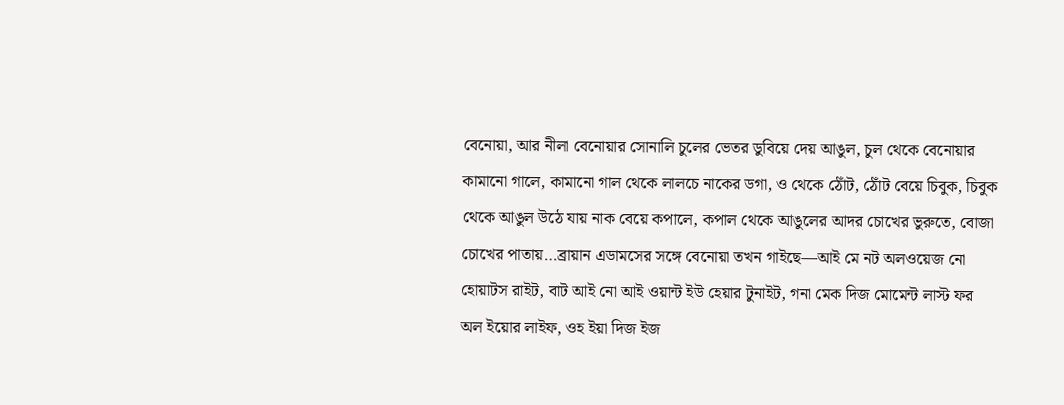বেনোয়া, আর নীলা বেনোয়ার সোনালি চুলের ভেতর ডুবিয়ে দেয় আঙুল, চুল থেকে বেনোয়ার কামানো গালে, কামানো গাল থেকে লালচে নাকের ডগা, ও থেকে ঠোঁট, ঠোঁট বেয়ে চিবুক, চিবুক থেকে আঙুল উঠে যায় নাক বেয়ে কপালে, কপাল থেকে আঙুলের আদর চোখের ভুরুতে, বোজা চোখের পাতায়…ব্রায়ান এডামসের সঙ্গে বেনোয়া তখন গাইছে—আই মে নট অলওয়েজ নো হোয়াটস রাইট, বাট আই নো আই ওয়ান্ট ইউ হেয়ার টুনাইট, গনা মেক দিজ মোমেন্ট লাস্ট ফর অল ইয়োর লাইফ, ওহ ইয়া দিজ ইজ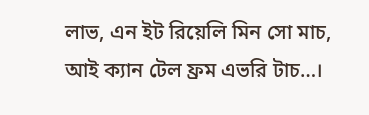লাভ, এন ইট রিয়েলি মিন সো মাচ, আই ক্যান টেল ফ্রম এভরি টাচ…।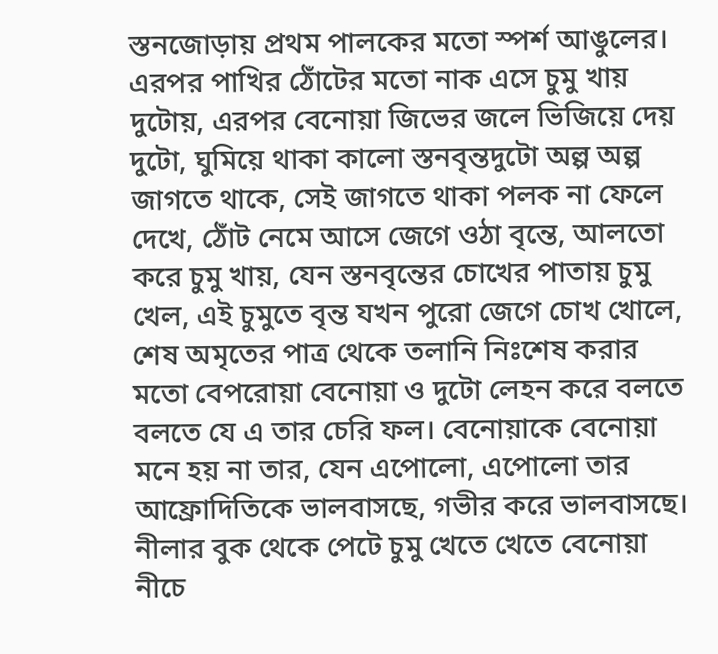স্তনজোড়ায় প্রথম পালকের মতো স্পর্শ আঙুলের। এরপর পাখির ঠোঁটের মতো নাক এসে চুমু খায় দুটোয়, এরপর বেনোয়া জিভের জলে ভিজিয়ে দেয় দুটো, ঘুমিয়ে থাকা কালো স্তনবৃন্তদুটো অল্প অল্প জাগতে থাকে, সেই জাগতে থাকা পলক না ফেলে দেখে, ঠোঁট নেমে আসে জেগে ওঠা বৃন্তে, আলতো করে চুমু খায়, যেন স্তনবৃন্তের চোখের পাতায় চুমু খেল, এই চুমুতে বৃন্ত যখন পুরো জেগে চোখ খোলে, শেষ অমৃতের পাত্র থেকে তলানি নিঃশেষ করার মতো বেপরোয়া বেনোয়া ও দুটো লেহন করে বলতে বলতে যে এ তার চেরি ফল। বেনোয়াকে বেনোয়া মনে হয় না তার, যেন এপোলো, এপোলো তার আফ্রোদিতিকে ভালবাসছে, গভীর করে ভালবাসছে।
নীলার বুক থেকে পেটে চুমু খেতে খেতে বেনোয়া নীচে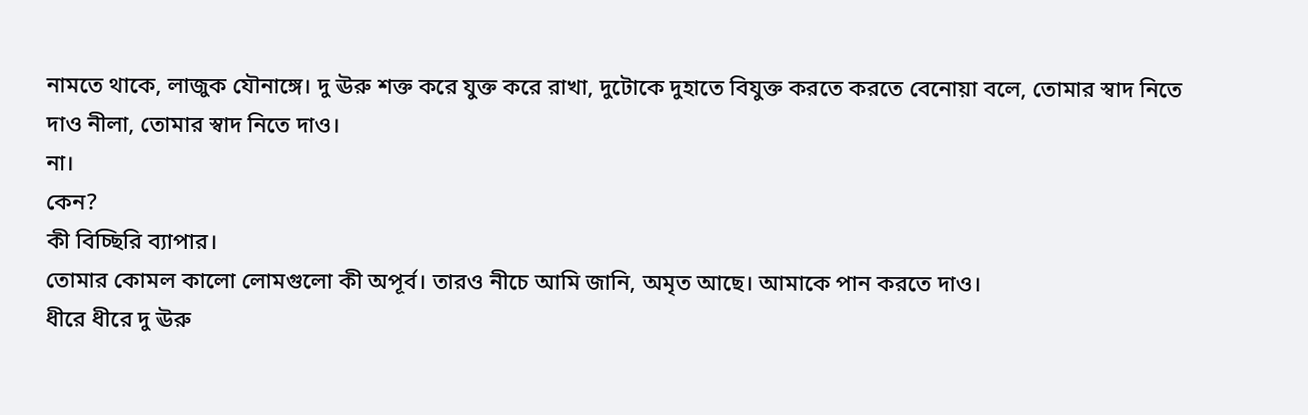নামতে থাকে, লাজুক যৌনাঙ্গে। দু ঊরু শক্ত করে যুক্ত করে রাখা, দুটোকে দুহাতে বিযুক্ত করতে করতে বেনোয়া বলে, তোমার স্বাদ নিতে দাও নীলা, তোমার স্বাদ নিতে দাও।
না।
কেন?
কী বিচ্ছিরি ব্যাপার।
তোমার কোমল কালো লোমগুলো কী অপূর্ব। তারও নীচে আমি জানি, অমৃত আছে। আমাকে পান করতে দাও।
ধীরে ধীরে দু ঊরু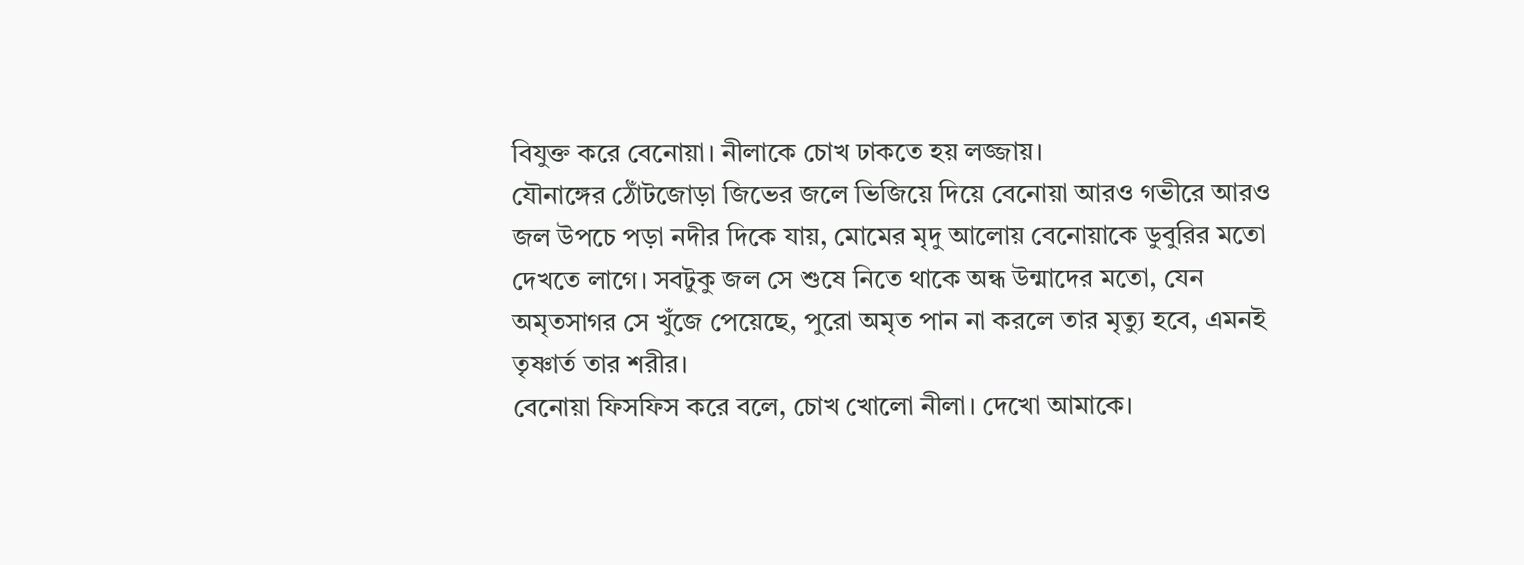বিযুক্ত করে বেনোয়া। নীলাকে চোখ ঢাকতে হয় লজ্জায়।
যৌনাঙ্গের ঠোঁটজোড়া জিভের জলে ভিজিয়ে দিয়ে বেনোয়া আরও গভীরে আরও জল উপচে পড়া নদীর দিকে যায়, মোমের মৃদু আলোয় বেনোয়াকে ডুবুরির মতো দেখতে লাগে। সবটুকু জল সে শুষে নিতে থাকে অন্ধ উন্মাদের মতো, যেন অমৃতসাগর সে খুঁজে পেয়েছে, পুরো অমৃত পান না করলে তার মৃত্যু হবে, এমনই তৃষ্ণার্ত তার শরীর।
বেনোয়া ফিসফিস করে বলে, চোখ খোলো নীলা। দেখো আমাকে।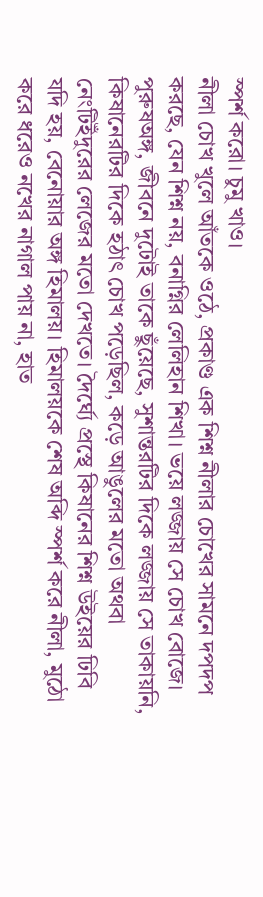স্পর্শ করো। চুমু খাও।
নীলা চোখ খুলে আঁতকে ওঠে, প্রকাণ্ড এক শিশ্ন নীলার চোখের সামনে দপদপ করছে, যেন শিশ্ন নয়, বনাগ্নির লেলিহান শিখা। ভয়ে লজ্জায় সে চোখ বোজে। পুরুষঅঙ্গ, জীবনে দুটোই তাকে ছুঁয়েছে, সুশান্তরটির দিকে লজ্জায় সে তাকায়নি, কিষানেরটির দিকে হঠাৎ চোখ পড়েছিল, কড়ে আঙুলের মতো অথবা নেংটিইঁদুরের লেজের মতো দেখতে। দৈর্ঘ্যে প্রস্থে কিষানের শিশ্ন উইয়ের ঢিবি যদি হয়, বেনোয়ার অঙ্গ হিমালয়। হিমালয়কে শেষ অব্দি স্পর্শ করে নীলা, মুঠো করে ধরেও নখের নাগাল পায় না, হাত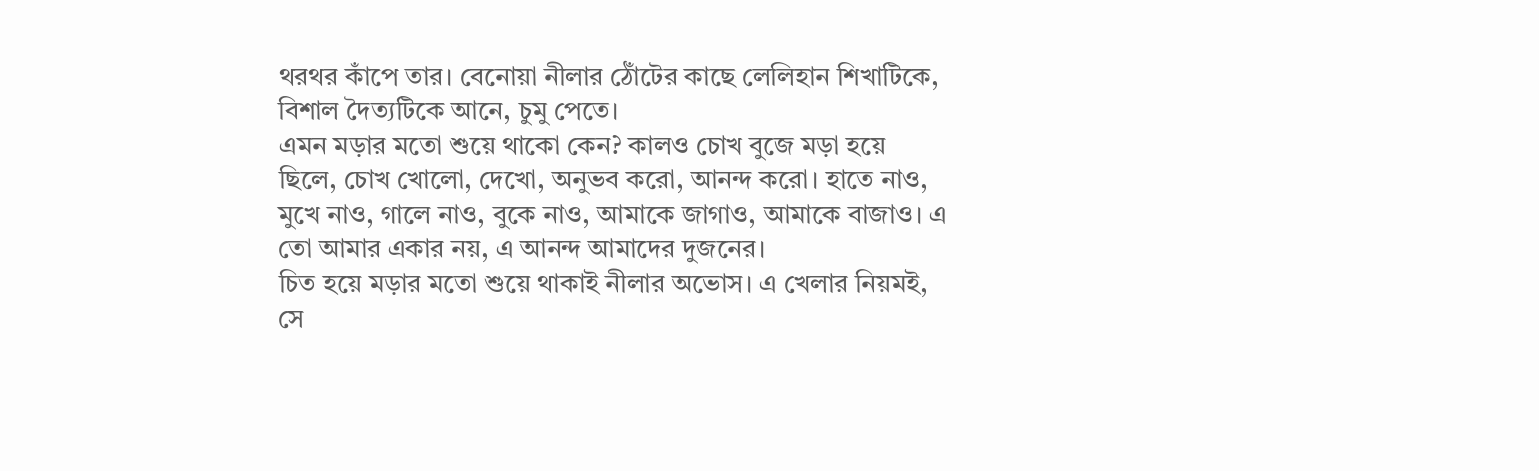থরথর কাঁপে তার। বেনোয়া নীলার ঠোঁটের কাছে লেলিহান শিখাটিকে, বিশাল দৈত্যটিকে আনে, চুমু পেতে।
এমন মড়ার মতো শুয়ে থাকো কেন? কালও চোখ বুজে মড়া হয়ে ছিলে, চোখ খোলো, দেখো, অনুভব করো, আনন্দ করো। হাতে নাও, মুখে নাও, গালে নাও, বুকে নাও, আমাকে জাগাও, আমাকে বাজাও। এ তো আমার একার নয়, এ আনন্দ আমাদের দুজনের।
চিত হয়ে মড়ার মতো শুয়ে থাকাই নীলার অভোস। এ খেলার নিয়মই, সে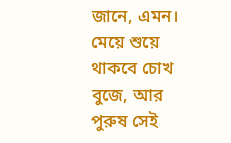জানে, এমন। মেয়ে শুয়ে থাকবে চোখ বুজে, আর পুরুষ সেই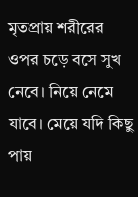মৃতপ্রায় শরীরের ওপর চড়ে বসে সুখ নেবে। নিয়ে নেমে যাবে। মেয়ে যদি কিছু পায়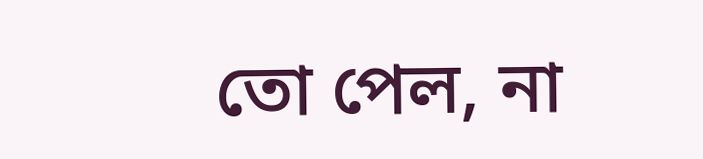তো পেল, না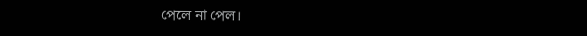পেলে না পেল।